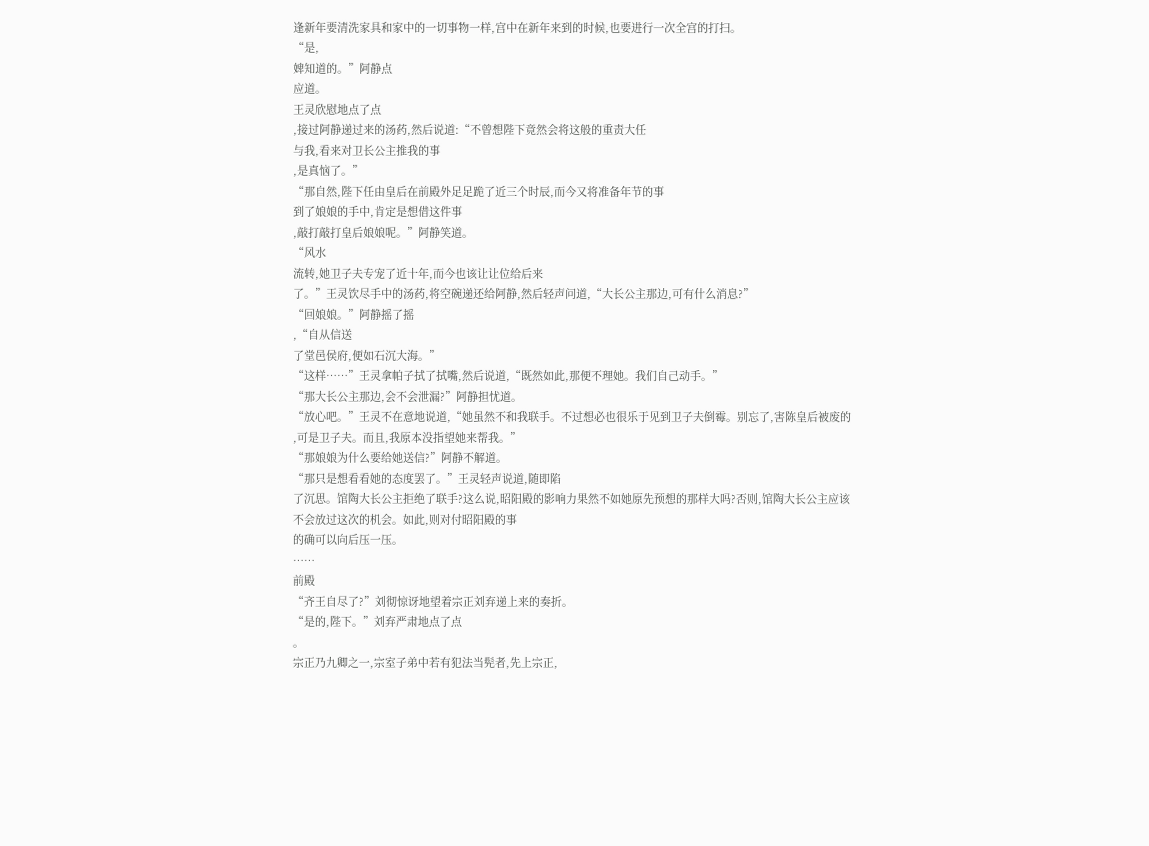逢新年要清洗家具和家中的一切事物一样,宫中在新年来到的时候,也要进行一次全宫的打扫。
“是,
婢知道的。”阿静点
应道。
王灵欣慰地点了点
,接过阿静递过来的汤药,然后说道:“不曾想陛下竟然会将这般的重责大任
与我,看来对卫长公主推我的事
,是真恼了。”
“那自然,陛下任由皇后在前殿外足足跪了近三个时辰,而今又将准备年节的事
到了娘娘的手中,肯定是想借这件事
,敲打敲打皇后娘娘呢。”阿静笑道。
“风水
流转,她卫子夫专宠了近十年,而今也该让让位给后来
了。”王灵饮尽手中的汤药,将空碗递还给阿静,然后轻声问道,“大长公主那边,可有什么消息?”
“回娘娘。”阿静摇了摇
,“自从信送
了堂邑侯府,便如石沉大海。”
“这样……”王灵拿帕子拭了拭嘴,然后说道,“既然如此,那便不理她。我们自己动手。”
“那大长公主那边,会不会泄漏?”阿静担忧道。
“放心吧。”王灵不在意地说道,“她虽然不和我联手。不过想必也很乐于见到卫子夫倒霉。别忘了,害陈皇后被废的
,可是卫子夫。而且,我原本没指望她来帮我。”
“那娘娘为什么要给她送信?”阿静不解道。
“那只是想看看她的态度罢了。”王灵轻声说道,随即陷
了沉思。馆陶大长公主拒绝了联手?这么说,昭阳殿的影响力果然不如她原先预想的那样大吗?否则,馆陶大长公主应该不会放过这次的机会。如此,则对付昭阳殿的事
的确可以向后压一压。
……
前殿
“齐王自尽了?”刘彻惊讶地望着宗正刘弃递上来的奏折。
“是的,陛下。”刘弃严肃地点了点
。
宗正乃九卿之一,宗室子弟中若有犯法当髡者,先上宗正,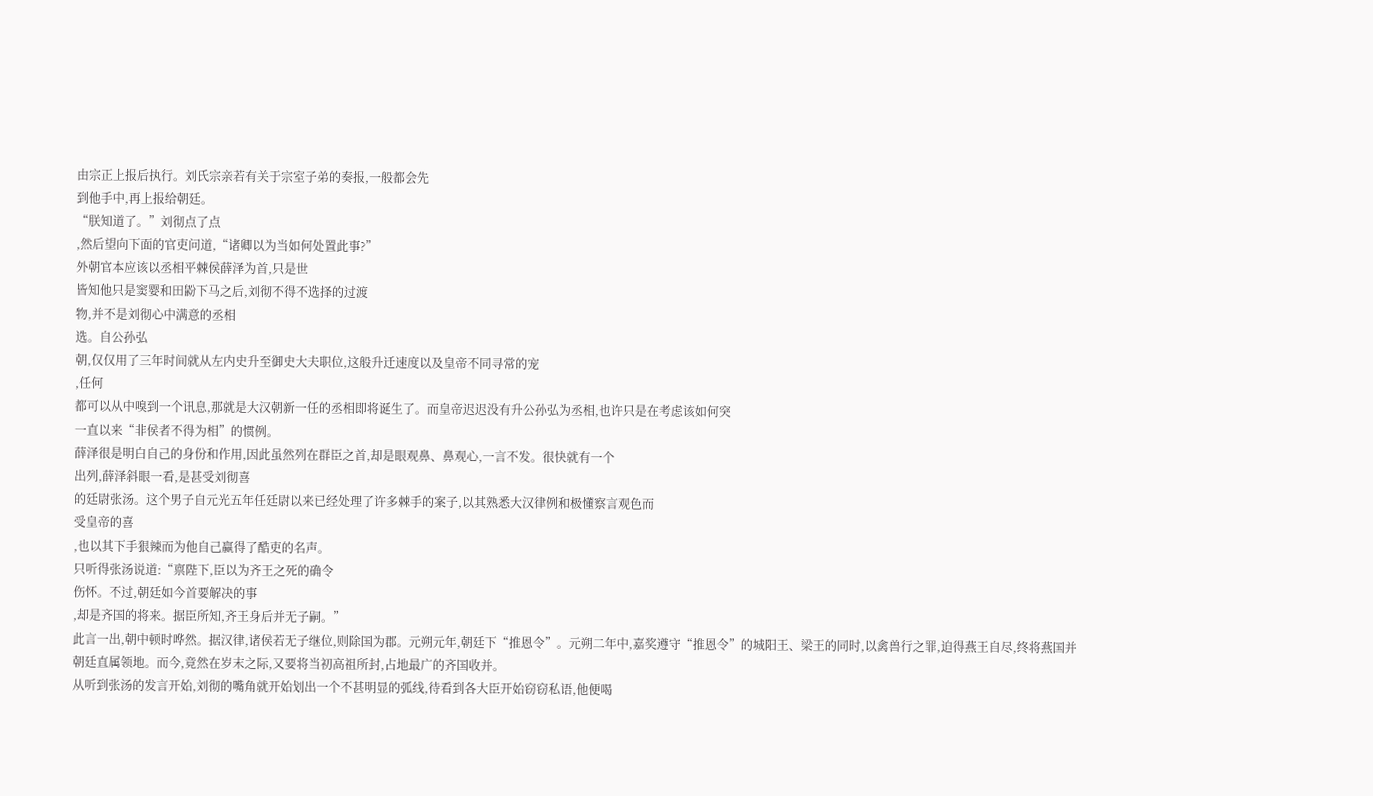由宗正上报后执行。刘氏宗亲若有关于宗室子弟的奏报,一般都会先
到他手中,再上报给朝廷。
“朕知道了。”刘彻点了点
,然后望向下面的官吏问道,“诸卿以为当如何处置此事?”
外朝官本应该以丞相平棘侯薛泽为首,只是世
皆知他只是窦婴和田鼢下马之后,刘彻不得不选择的过渡
物,并不是刘彻心中满意的丞相
选。自公孙弘
朝,仅仅用了三年时间就从左内史升至御史大夫职位,这般升迁速度以及皇帝不同寻常的宠
,任何
都可以从中嗅到一个讯息,那就是大汉朝新一任的丞相即将诞生了。而皇帝迟迟没有升公孙弘为丞相,也许只是在考虑该如何突
一直以来“非侯者不得为相”的惯例。
薛泽很是明白自己的身份和作用,因此虽然列在群臣之首,却是眼观鼻、鼻观心,一言不发。很快就有一个
出列,薛泽斜眼一看,是甚受刘彻喜
的廷尉张汤。这个男子自元光五年任廷尉以来已经处理了许多棘手的案子,以其熟悉大汉律例和极懂察言观色而
受皇帝的喜
,也以其下手狠辣而为他自己赢得了酷吏的名声。
只听得张汤说道:“禀陛下,臣以为齐王之死的确令
伤怀。不过,朝廷如今首要解决的事
,却是齐国的将来。据臣所知,齐王身后并无子嗣。”
此言一出,朝中顿时哗然。据汉律,诸侯若无子继位,则除国为郡。元朔元年,朝廷下“推恩令”。元朔二年中,嘉奖遵守“推恩令”的城阳王、梁王的同时,以禽兽行之罪,迫得燕王自尽,终将燕国并
朝廷直属领地。而今,竟然在岁末之际,又要将当初高祖所封,占地最广的齐国收并。
从听到张汤的发言开始,刘彻的嘴角就开始划出一个不甚明显的弧线,待看到各大臣开始窃窃私语,他便喝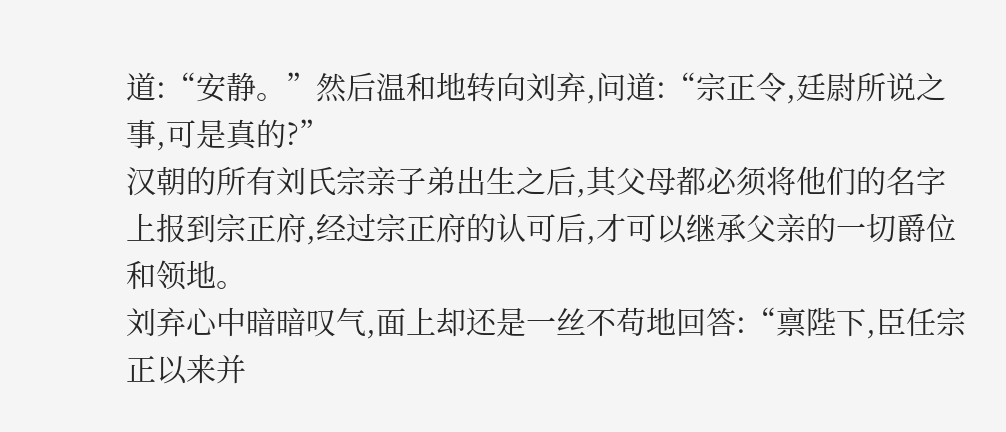道:“安静。”然后温和地转向刘弃,问道:“宗正令,廷尉所说之事,可是真的?”
汉朝的所有刘氏宗亲子弟出生之后,其父母都必须将他们的名字上报到宗正府,经过宗正府的认可后,才可以继承父亲的一切爵位和领地。
刘弃心中暗暗叹气,面上却还是一丝不苟地回答:“禀陛下,臣任宗正以来并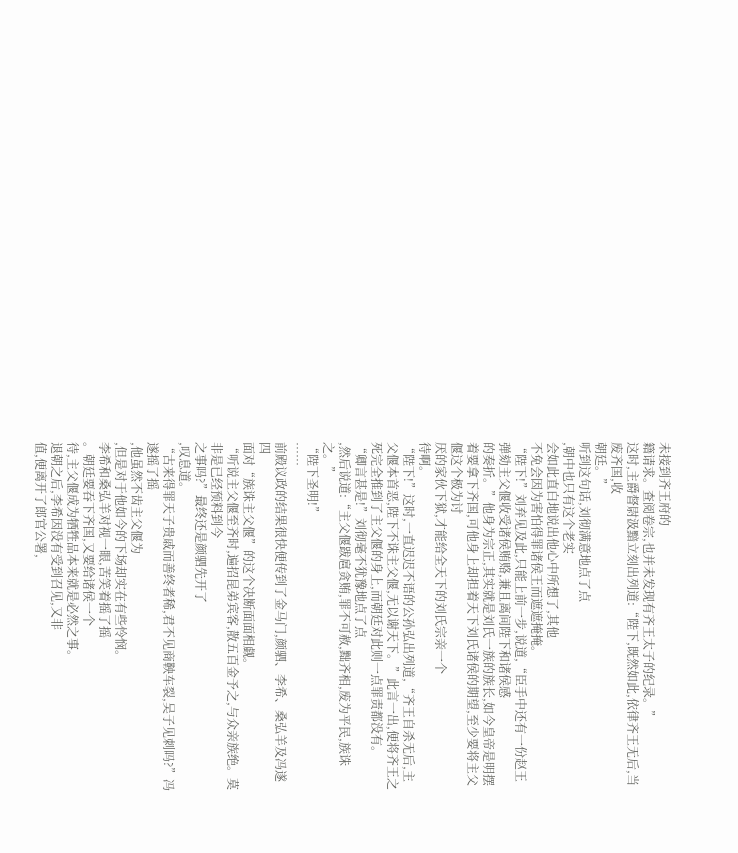未接到齐王府的
籍请求。查阅卷宗,也并未发现有齐王太子的纪录。”
这时,主爵督尉汲黯立刻出列道:“陛下,既然如此,依律齐王无后,当废齐国,收
朝廷。”
听到这句话,刘彻满意地点了点
,朝中也只有这个老实
会如此直白地说出他心中所想了,其他
不免会因为害怕得罪诸侯王而遮遮掩掩。
“陛下!”刘弃见及此,只能上前一步,说道,“臣手中还有一份赵王弹劾主父偃收受诸侯贿赂,兼且离间陛下和诸侯感
的奏折。”他身为宗正,其实就是刘氏一族的族长,如今皇帝是明摆着要拿下齐国,可他身上却担着天下刘氏诸侯的期望,至少要将主父偃这个极为讨
厌的家伙下狱,才能给全天下的刘氏宗亲一个
待啊。
“陛下!”这时,一直迟迟不语的公孙弘出列道,“齐王自杀无后,主父偃本首恶,陛下不诛主父偃,无以谢天下。”此言一出,便将齐王之死完全推到了主父偃的身上,而朝廷对此则一点罪责都没有。
“卿言甚是!”刘彻毫不犹豫地点了点
,然后说道:“主父偃跋扈贪贿,罪不可赦,黜齐相,废为平民,族诛之。”
“陛下圣明!”
……
前殿议政的结果很快便传到了金马门,颜驷、李希、桑弘羊及冯遂四
面对“族诛主父偃”的这个决断面面相觑。
“听说主父偃至齐时,遍招昆弟宾客,散五百金予之,与众亲族绝。莫非是已经预料到今
之事吗?”最终还是颜驷先开了
,叹息道。
“古来得罪天子贵戚而善终者稀,君不见商鞅车裂,吴子见刺吗?”冯遂摇了摇
,他虽然不齿主父偃为
,但是对于他如今的下场却实在有些怜悯。
李希和桑弘羊对视一眼,苦笑着摇了摇
。朝廷要吞下齐国,又要给诸侯一个
待,主父偃成为牺牲品本来就是必然之事。
退朝之后,李希因没有受到召见,又非
值,便离开了郎官公署,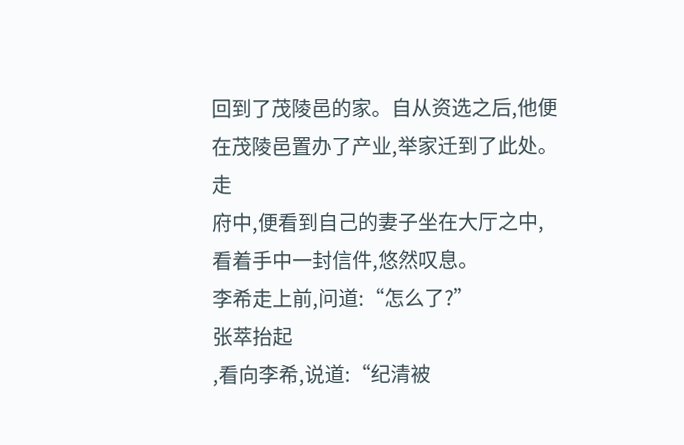回到了茂陵邑的家。自从资选之后,他便在茂陵邑置办了产业,举家迁到了此处。走
府中,便看到自己的妻子坐在大厅之中,看着手中一封信件,悠然叹息。
李希走上前,问道:“怎么了?”
张萃抬起
,看向李希,说道:“纪清被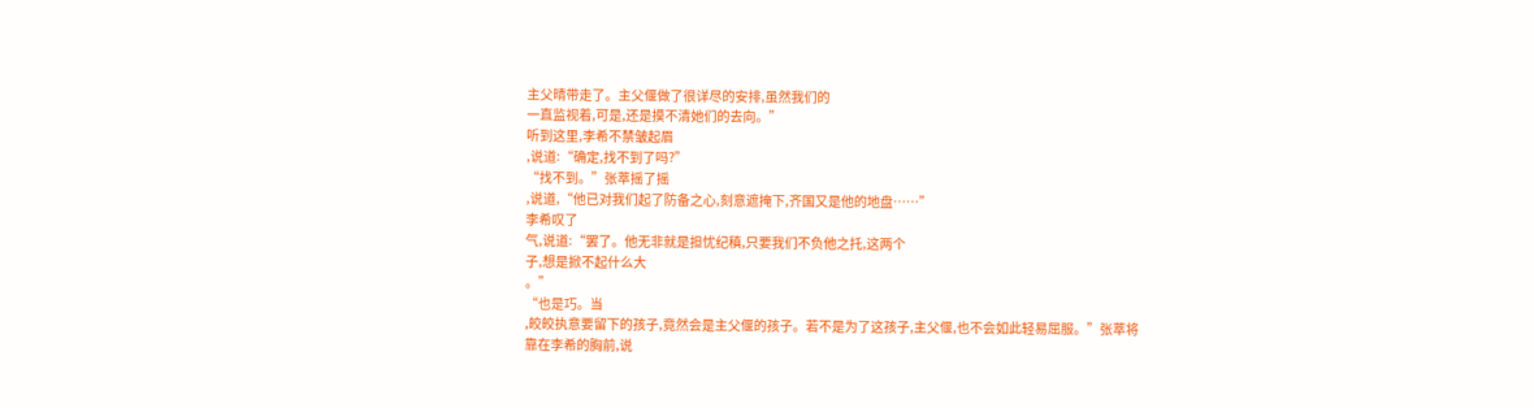主父晴带走了。主父偃做了很详尽的安排,虽然我们的
一直监视着,可是,还是摸不清她们的去向。”
听到这里,李希不禁皱起眉
,说道:“确定,找不到了吗?”
“找不到。”张萃摇了摇
,说道,“他已对我们起了防备之心,刻意遮掩下,齐国又是他的地盘……”
李希叹了
气,说道:“罢了。他无非就是担忧纪稹,只要我们不负他之托,这两个
子,想是掀不起什么大
。”
“也是巧。当
,皎皎执意要留下的孩子,竟然会是主父偃的孩子。若不是为了这孩子,主父偃,也不会如此轻易屈服。”张萃将
靠在李希的胸前,说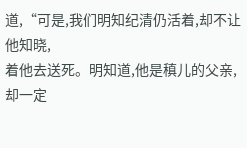道,“可是,我们明知纪清仍活着,却不让他知晓,
着他去送死。明知道,他是稹儿的父亲,却一定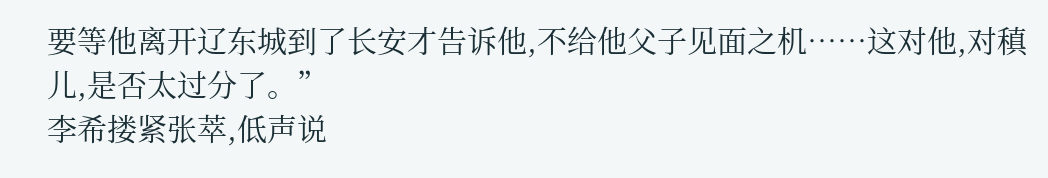要等他离开辽东城到了长安才告诉他,不给他父子见面之机……这对他,对稹儿,是否太过分了。”
李希搂紧张萃,低声说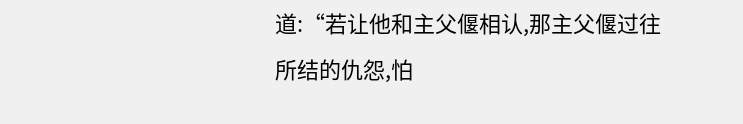道:“若让他和主父偃相认,那主父偃过往所结的仇怨,怕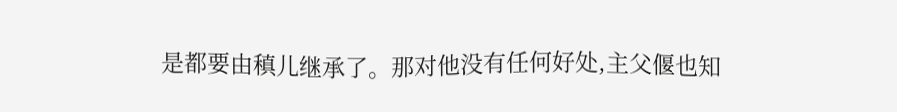是都要由稹儿继承了。那对他没有任何好处,主父偃也知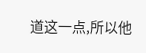道这一点,所以他